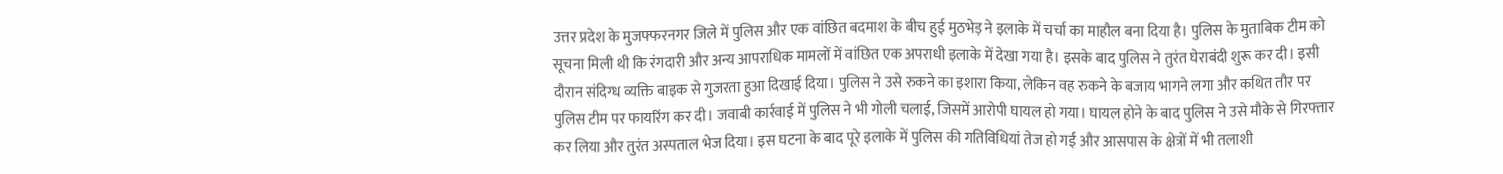उत्तर प्रदेश के मुजफ्फरनगर जिले में पुलिस और एक वांछित बदमाश के बीच हुई मुठभेड़ ने इलाके में चर्चा का माहौल बना दिया है। पुलिस के मुताबिक टीम को सूचना मिली थी कि रंगदारी और अन्य आपराधिक मामलों में वांछित एक अपराधी इलाके में देखा गया है। इसके बाद पुलिस ने तुरंत घेराबंदी शुरू कर दी। इसी दौरान संदिग्ध व्यक्ति बाइक से गुजरता हुआ दिखाई दिया। पुलिस ने उसे रुकने का इशारा किया, लेकिन वह रुकने के बजाय भागने लगा और कथित तौर पर पुलिस टीम पर फायरिंग कर दी। जवाबी कार्रवाई में पुलिस ने भी गोली चलाई, जिसमें आरोपी घायल हो गया। घायल होने के बाद पुलिस ने उसे मौके से गिरफ्तार कर लिया और तुरंत अस्पताल भेज दिया। इस घटना के बाद पूरे इलाके में पुलिस की गतिविधियां तेज हो गईं और आसपास के क्षेत्रों में भी तलाशी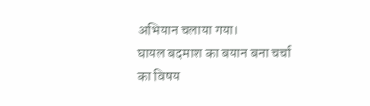अभियान चलाया गया।
घायल बदमाश का बयान बना चर्चा का विषय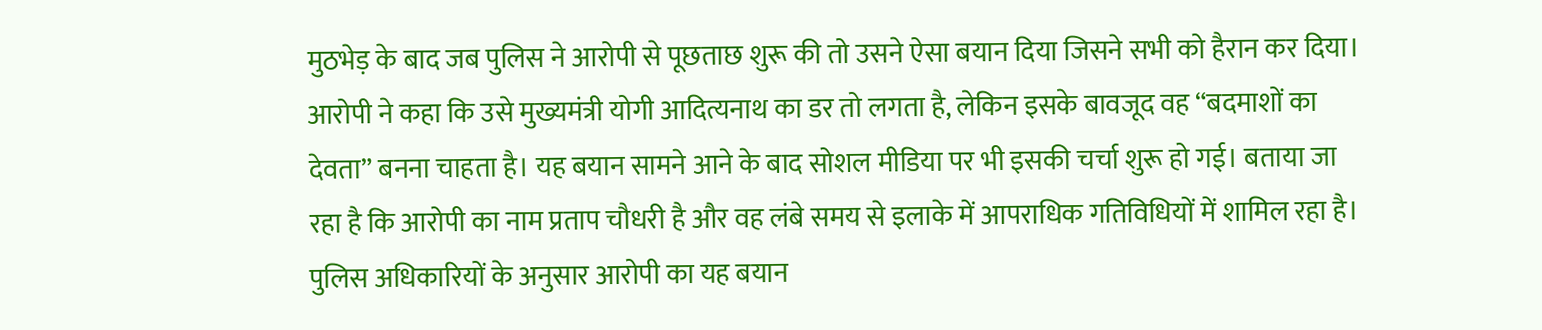मुठभेड़ के बाद जब पुलिस ने आरोपी से पूछताछ शुरू की तो उसने ऐसा बयान दिया जिसने सभी को हैरान कर दिया। आरोपी ने कहा कि उसे मुख्यमंत्री योगी आदित्यनाथ का डर तो लगता है, लेकिन इसके बावजूद वह “बदमाशों का देवता” बनना चाहता है। यह बयान सामने आने के बाद सोशल मीडिया पर भी इसकी चर्चा शुरू हो गई। बताया जा रहा है कि आरोपी का नाम प्रताप चौधरी है और वह लंबे समय से इलाके में आपराधिक गतिविधियों में शामिल रहा है। पुलिस अधिकारियों के अनुसार आरोपी का यह बयान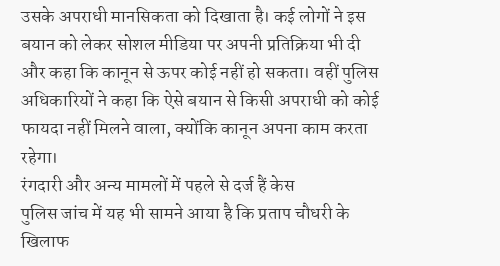उसके अपराधी मानसिकता को दिखाता है। कई लोगों ने इस बयान को लेकर सोशल मीडिया पर अपनी प्रतिक्रिया भी दी और कहा कि कानून से ऊपर कोई नहीं हो सकता। वहीं पुलिस अधिकारियों ने कहा कि ऐसे बयान से किसी अपराधी को कोई फायदा नहीं मिलने वाला, क्योंकि कानून अपना काम करता रहेगा।
रंगदारी और अन्य मामलों में पहले से दर्ज हैं केस
पुलिस जांच में यह भी सामने आया है कि प्रताप चौधरी के खिलाफ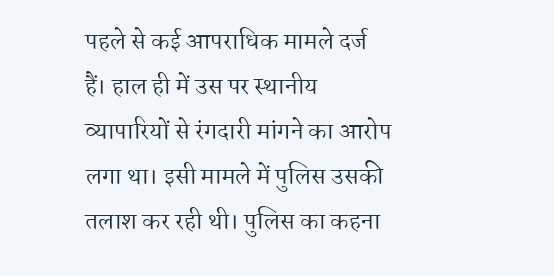पहले से कई आपराधिक मामले दर्ज हैं। हाल ही में उस पर स्थानीय व्यापारियों से रंगदारी मांगने का आरोप लगा था। इसी मामले में पुलिस उसकी तलाश कर रही थी। पुलिस का कहना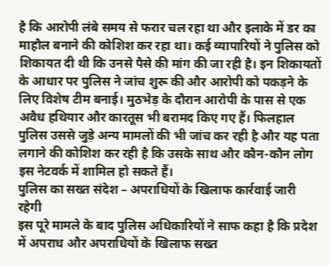है कि आरोपी लंबे समय से फरार चल रहा था और इलाके में डर का माहौल बनाने की कोशिश कर रहा था। कई व्यापारियों ने पुलिस को शिकायत दी थी कि उनसे पैसे की मांग की जा रही है। इन शिकायतों के आधार पर पुलिस ने जांच शुरू की और आरोपी को पकड़ने के लिए विशेष टीम बनाई। मुठभेड़ के दौरान आरोपी के पास से एक अवैध हथियार और कारतूस भी बरामद किए गए हैं। फिलहाल पुलिस उससे जुड़े अन्य मामलों की भी जांच कर रही है और यह पता लगाने की कोशिश कर रही है कि उसके साथ और कौन-कौन लोग इस नेटवर्क में शामिल हो सकते हैं।
पुलिस का सख्त संदेश – अपराधियों के खिलाफ कार्रवाई जारी रहेगी
इस पूरे मामले के बाद पुलिस अधिकारियों ने साफ कहा है कि प्रदेश में अपराध और अपराधियों के खिलाफ सख्त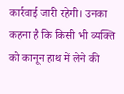कार्रवाई जारी रहेगी। उनका कहना है कि किसी भी व्यक्ति को कानून हाथ में लेने की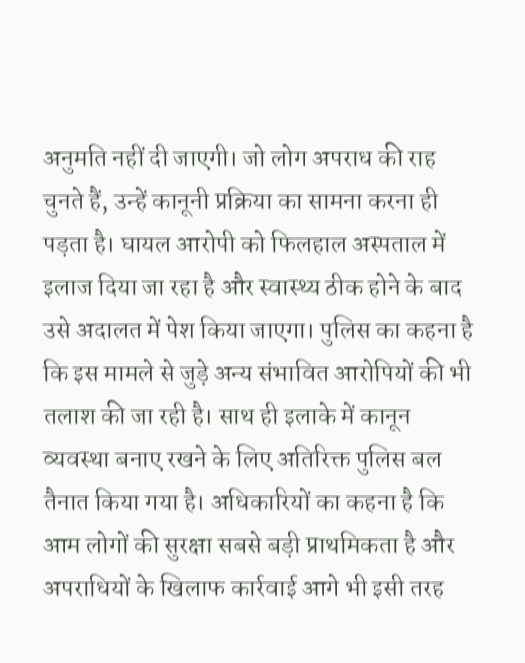अनुमति नहीं दी जाएगी। जो लोग अपराध की राह चुनते हैं, उन्हें कानूनी प्रक्रिया का सामना करना ही पड़ता है। घायल आरोपी को फिलहाल अस्पताल में इलाज दिया जा रहा है और स्वास्थ्य ठीक होने के बाद उसे अदालत में पेश किया जाएगा। पुलिस का कहना है कि इस मामले से जुड़े अन्य संभावित आरोपियों की भी तलाश की जा रही है। साथ ही इलाके में कानून व्यवस्था बनाए रखने के लिए अतिरिक्त पुलिस बल तैनात किया गया है। अधिकारियों का कहना है कि आम लोगों की सुरक्षा सबसे बड़ी प्राथमिकता है और अपराधियों के खिलाफ कार्रवाई आगे भी इसी तरह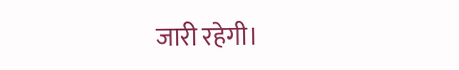जारी रहेगी।